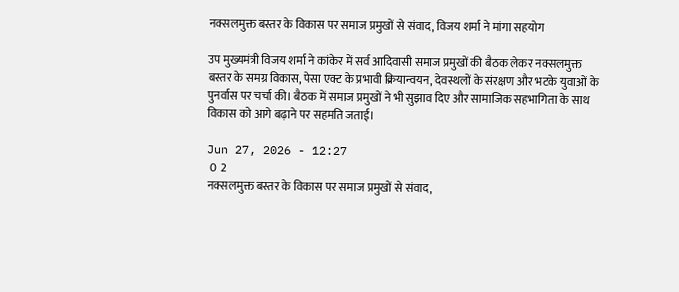नक्सलमुक्त बस्तर के विकास पर समाज प्रमुखों से संवाद, विजय शर्मा ने मांगा सहयोग

उप मुख्यमंत्री विजय शर्मा ने कांकेर में सर्व आदिवासी समाज प्रमुखों की बैठक लेकर नक्सलमुक्त बस्तर के समग्र विकास, पेसा एक्ट के प्रभावी क्रियान्वयन, देवस्थलों के संरक्षण और भटके युवाओं के पुनर्वास पर चर्चा की। बैठक में समाज प्रमुखों ने भी सुझाव दिए और सामाजिक सहभागिता के साथ विकास को आगे बढ़ाने पर सहमति जताई।

Jun 27, 2026 - 12:27
 0  2
नक्सलमुक्त बस्तर के विकास पर समाज प्रमुखों से संवाद,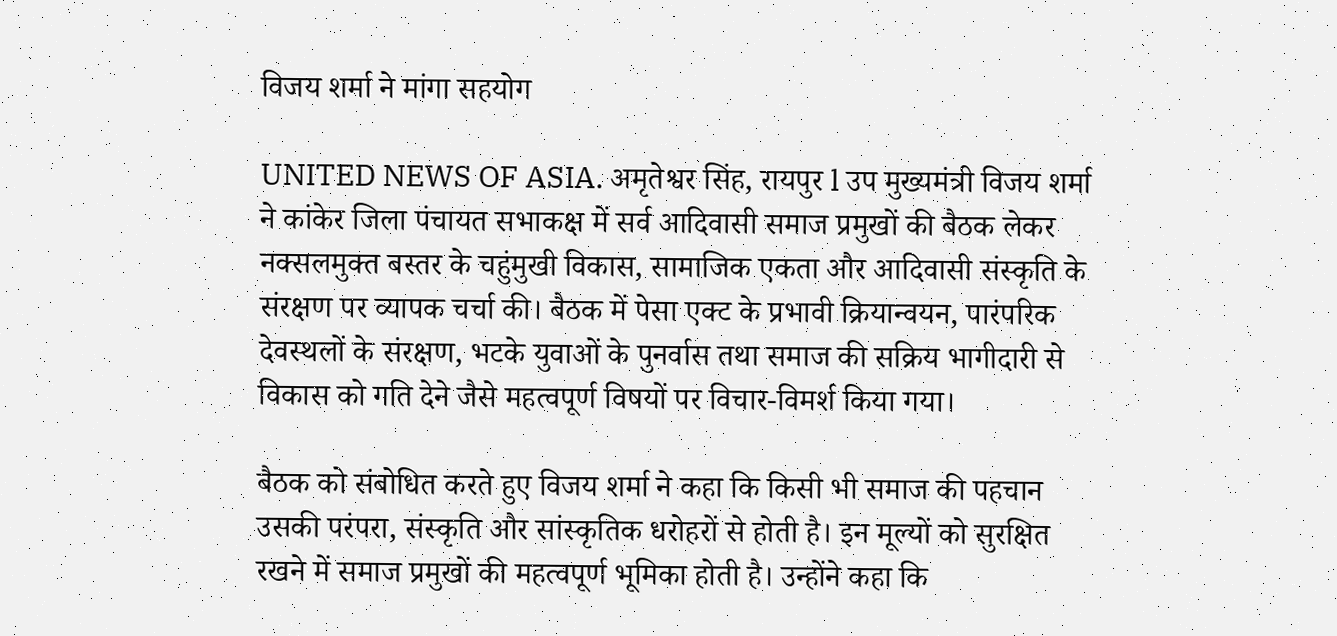विजय शर्मा ने मांगा सहयोग

UNITED NEWS OF ASIA. अमृतेश्वर सिंह, रायपुर l उप मुख्यमंत्री विजय शर्मा ने कांकेर जिला पंचायत सभाकक्ष में सर्व आदिवासी समाज प्रमुखों की बैठक लेकर नक्सलमुक्त बस्तर के चहुंमुखी विकास, सामाजिक एकता और आदिवासी संस्कृति के संरक्षण पर व्यापक चर्चा की। बैठक में पेसा एक्ट के प्रभावी क्रियान्वयन, पारंपरिक देवस्थलों के संरक्षण, भटके युवाओं के पुनर्वास तथा समाज की सक्रिय भागीदारी से विकास को गति देने जैसे महत्वपूर्ण विषयों पर विचार-विमर्श किया गया।

बैठक को संबोधित करते हुए विजय शर्मा ने कहा कि किसी भी समाज की पहचान उसकी परंपरा, संस्कृति और सांस्कृतिक धरोहरों से होती है। इन मूल्यों को सुरक्षित रखने में समाज प्रमुखों की महत्वपूर्ण भूमिका होती है। उन्होंने कहा कि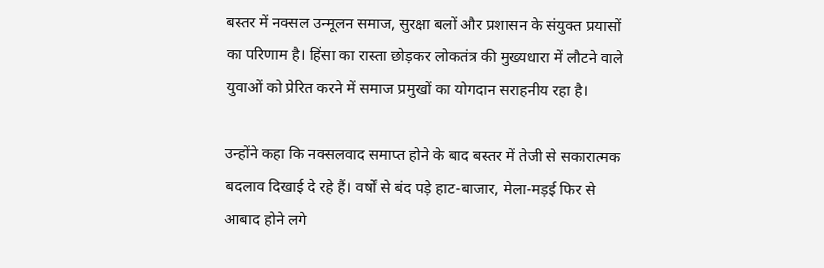बस्तर में नक्सल उन्मूलन समाज, सुरक्षा बलों और प्रशासन के संयुक्त प्रयासों का परिणाम है। हिंसा का रास्ता छोड़कर लोकतंत्र की मुख्यधारा में लौटने वाले युवाओं को प्रेरित करने में समाज प्रमुखों का योगदान सराहनीय रहा है।

उन्होंने कहा कि नक्सलवाद समाप्त होने के बाद बस्तर में तेजी से सकारात्मक बदलाव दिखाई दे रहे हैं। वर्षों से बंद पड़े हाट-बाजार, मेला-मड़ई फिर से आबाद होने लगे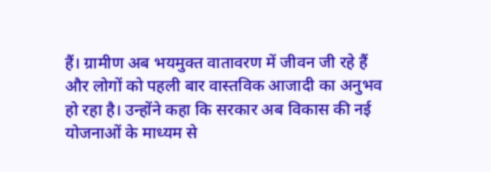हैं। ग्रामीण अब भयमुक्त वातावरण में जीवन जी रहे हैं और लोगों को पहली बार वास्तविक आजादी का अनुभव हो रहा है। उन्होंने कहा कि सरकार अब विकास की नई योजनाओं के माध्यम से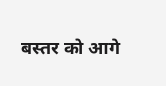बस्तर को आगे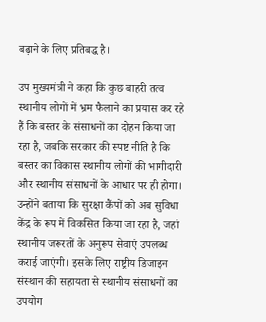बढ़ाने के लिए प्रतिबद्ध है।

उप मुख्यमंत्री ने कहा कि कुछ बाहरी तत्व स्थानीय लोगों में भ्रम फैलाने का प्रयास कर रहे हैं कि बस्तर के संसाधनों का दोहन किया जा रहा है, जबकि सरकार की स्पष्ट नीति है कि बस्तर का विकास स्थानीय लोगों की भागीदारी और स्थानीय संसाधनों के आधार पर ही होगा। उन्होंने बताया कि सुरक्षा कैंपों को अब सुविधा केंद्र के रूप में विकसित किया जा रहा है, जहां स्थानीय जरूरतों के अनुरूप सेवाएं उपलब्ध कराई जाएंगी। इसके लिए राष्ट्रीय डिजाइन संस्थान की सहायता से स्थानीय संसाधनों का उपयोग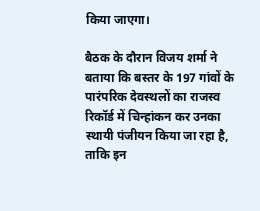किया जाएगा।

बैठक के दौरान विजय शर्मा ने बताया कि बस्तर के 197 गांवों के पारंपरिक देवस्थलों का राजस्व रिकॉर्ड में चिन्हांकन कर उनका स्थायी पंजीयन किया जा रहा है, ताकि इन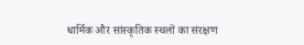धार्मिक और सांस्कृतिक स्थलों का संरक्षण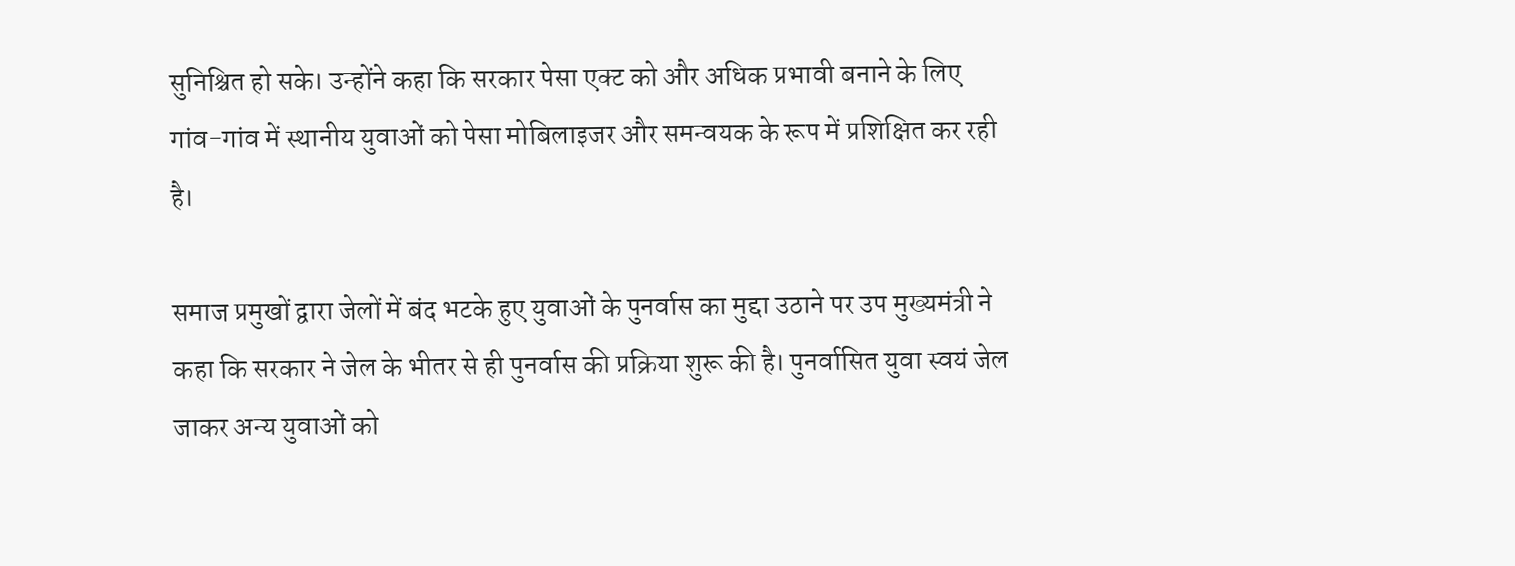सुनिश्चित हो सके। उन्होंने कहा कि सरकार पेसा एक्ट को और अधिक प्रभावी बनाने के लिए गांव-गांव में स्थानीय युवाओं को पेसा मोबिलाइजर और समन्वयक के रूप में प्रशिक्षित कर रही है।

समाज प्रमुखों द्वारा जेलों में बंद भटके हुए युवाओं के पुनर्वास का मुद्दा उठाने पर उप मुख्यमंत्री ने कहा कि सरकार ने जेल के भीतर से ही पुनर्वास की प्रक्रिया शुरू की है। पुनर्वासित युवा स्वयं जेल जाकर अन्य युवाओं को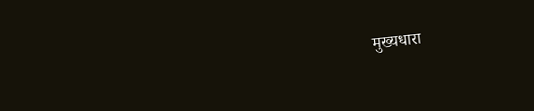मुख्यधारा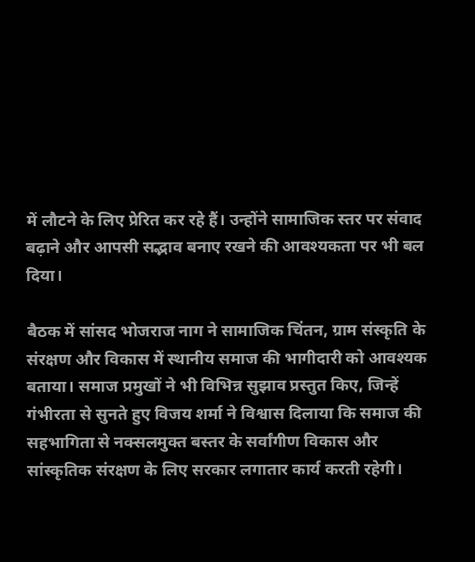में लौटने के लिए प्रेरित कर रहे हैं। उन्होंने सामाजिक स्तर पर संवाद बढ़ाने और आपसी सद्भाव बनाए रखने की आवश्यकता पर भी बल दिया।

बैठक में सांसद भोजराज नाग ने सामाजिक चिंतन, ग्राम संस्कृति के संरक्षण और विकास में स्थानीय समाज की भागीदारी को आवश्यक बताया। समाज प्रमुखों ने भी विभिन्न सुझाव प्रस्तुत किए, जिन्हें गंभीरता से सुनते हुए विजय शर्मा ने विश्वास दिलाया कि समाज की सहभागिता से नक्सलमुक्त बस्तर के सर्वांगीण विकास और सांस्कृतिक संरक्षण के लिए सरकार लगातार कार्य करती रहेगी।